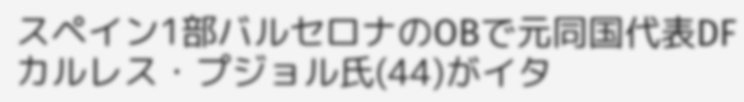スペイン1部バルセロナのOBで元同国代表DFカルレス・プジョル氏(44)がイタ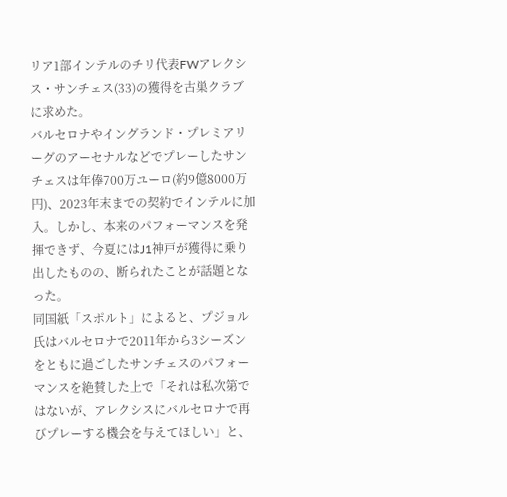リア1部インテルのチリ代表FWアレクシス・サンチェス(33)の獲得を古巣クラブに求めた。
バルセロナやイングランド・プレミアリーグのアーセナルなどでプレーしたサンチェスは年俸700万ユーロ(約9億8000万円)、2023年末までの契約でインテルに加入。しかし、本来のパフォーマンスを発揮できず、今夏にはJ1神戸が獲得に乗り出したものの、断られたことが話題となった。
同国紙「スポルト」によると、プジョル氏はバルセロナで2011年から3シーズンをともに過ごしたサンチェスのパフォーマンスを絶賛した上で「それは私次第ではないが、アレクシスにバルセロナで再びプレーする機会を与えてほしい」と、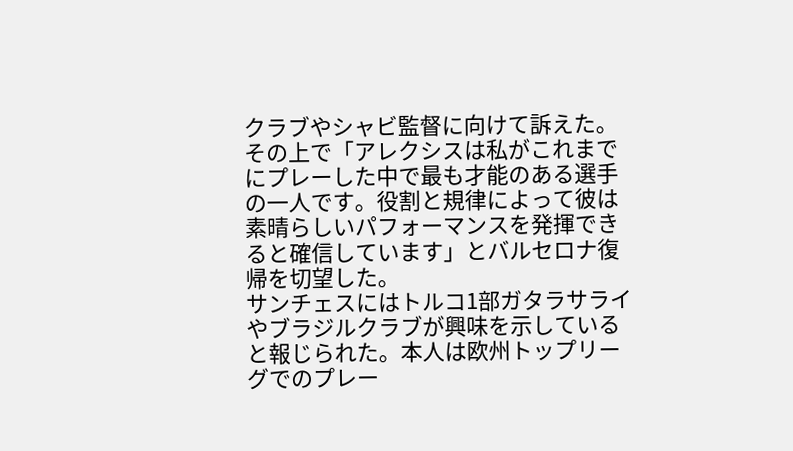クラブやシャビ監督に向けて訴えた。その上で「アレクシスは私がこれまでにプレーした中で最も才能のある選手の一人です。役割と規律によって彼は素晴らしいパフォーマンスを発揮できると確信しています」とバルセロナ復帰を切望した。
サンチェスにはトルコ1部ガタラサライやブラジルクラブが興味を示していると報じられた。本人は欧州トップリーグでのプレー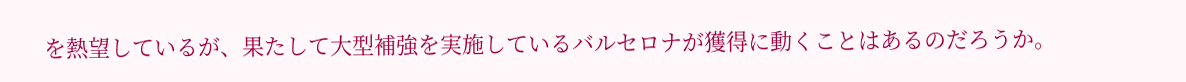を熱望しているが、果たして大型補強を実施しているバルセロナが獲得に動くことはあるのだろうか。